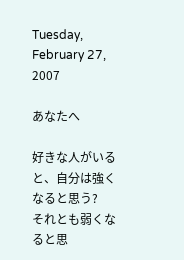Tuesday, February 27, 2007

あなたへ

好きな人がいると、自分は強くなると思う?
それとも弱くなると思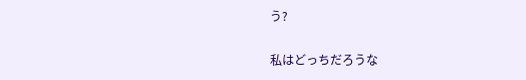う?

私はどっちだろうな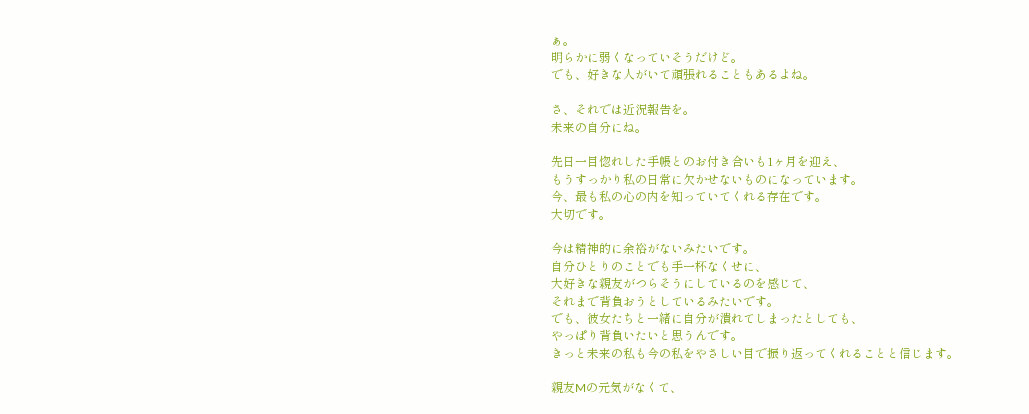ぁ。
明らかに弱くなっていそうだけど。
でも、好きな人がいて頑張れることもあるよね。

さ、それでは近況報告を。
未来の自分にね。

先日一目惚れした手帳とのお付き合いも1ヶ月を迎え、
もうすっかり私の日常に欠かせないものになっています。
今、最も私の心の内を知っていてくれる存在です。
大切です。

今は精神的に余裕がないみたいです。
自分ひとりのことでも手一杯なくせに、
大好きな親友がつらそうにしているのを感じて、
それまで背負おうとしているみたいです。
でも、彼女たちと一緒に自分が潰れてしまったとしても、
やっぱり背負いたいと思うんです。
きっと未来の私も今の私をやさしい目で振り返ってくれることと信じます。

親友Mの元気がなくて、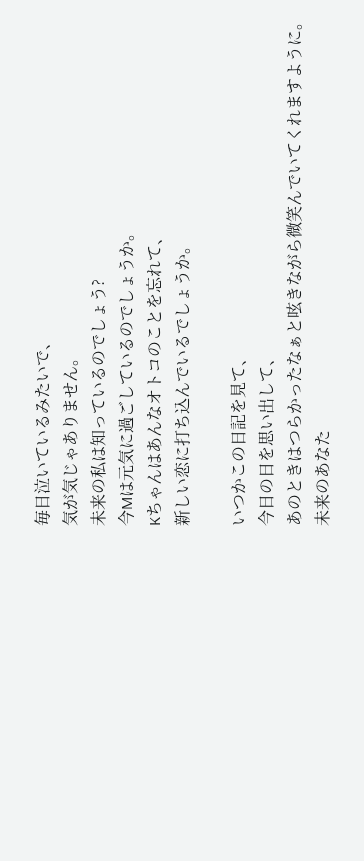毎日泣いているみたいで、
気が気じゃありません。
未来の私は知っているのでしょう?
今Mは元気に過ごしているのでしょうか。
Kちゃんはあんなオトコのことを忘れて、
新しい恋に打ち込んでいるでしょうか。

いつかこの日記を見て、
今日の日を思い出して、
あのときはつらかったなぁと呟きながら微笑んでいてくれますように。
未来のあなた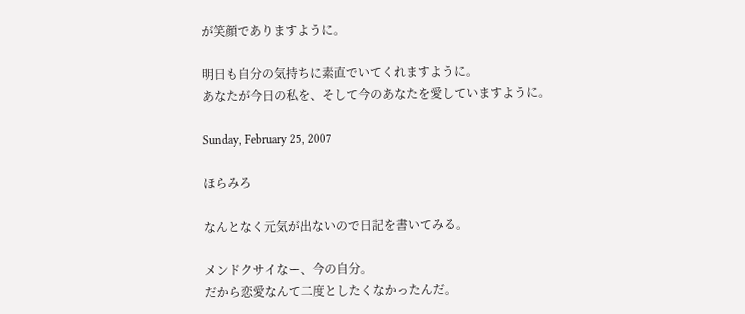が笑顔でありますように。

明日も自分の気持ちに素直でいてくれますように。
あなたが今日の私を、そして今のあなたを愛していますように。

Sunday, February 25, 2007

ほらみろ

なんとなく元気が出ないので日記を書いてみる。

メンドクサイなー、今の自分。
だから恋愛なんて二度としたくなかったんだ。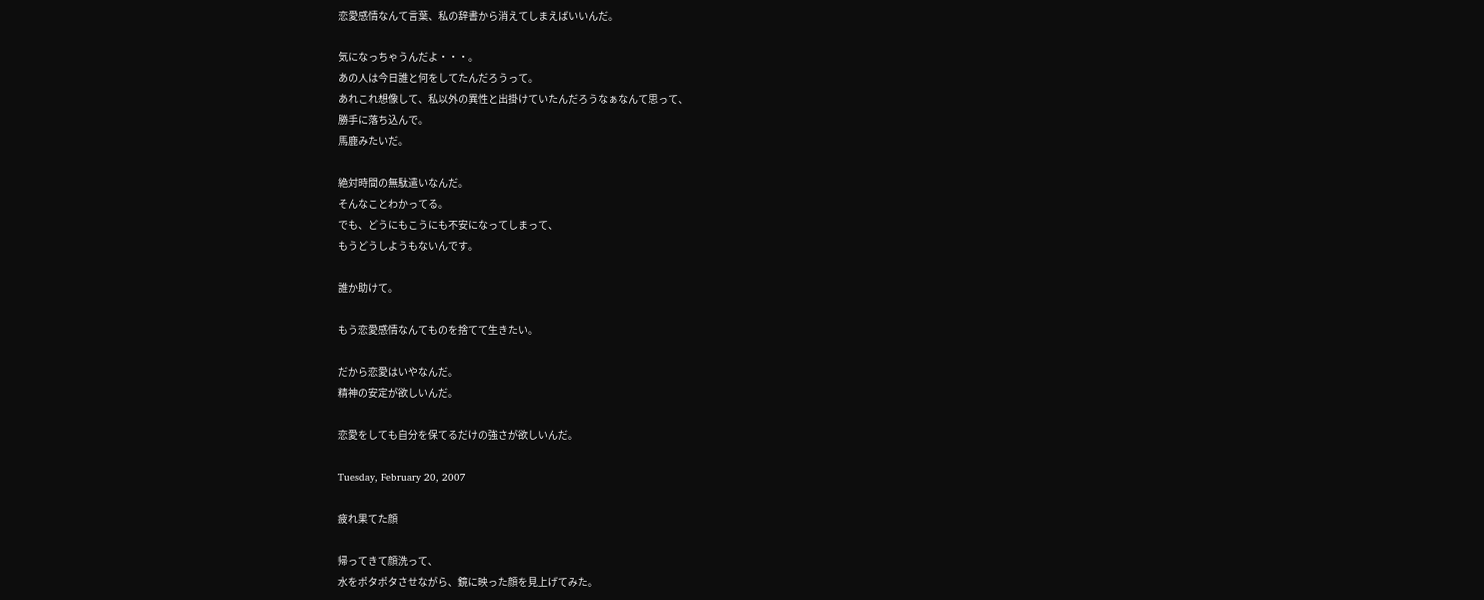恋愛感情なんて言葉、私の辞書から消えてしまえばいいんだ。

気になっちゃうんだよ・・・。
あの人は今日誰と何をしてたんだろうって。
あれこれ想像して、私以外の異性と出掛けていたんだろうなぁなんて思って、
勝手に落ち込んで。
馬鹿みたいだ。

絶対時間の無駄遣いなんだ。
そんなことわかってる。
でも、どうにもこうにも不安になってしまって、
もうどうしようもないんです。

誰か助けて。

もう恋愛感情なんてものを捨てて生きたい。

だから恋愛はいやなんだ。
精神の安定が欲しいんだ。

恋愛をしても自分を保てるだけの強さが欲しいんだ。

Tuesday, February 20, 2007

疲れ果てた顔

帰ってきて顔洗って、
水をポタポタさせながら、鏡に映った顔を見上げてみた。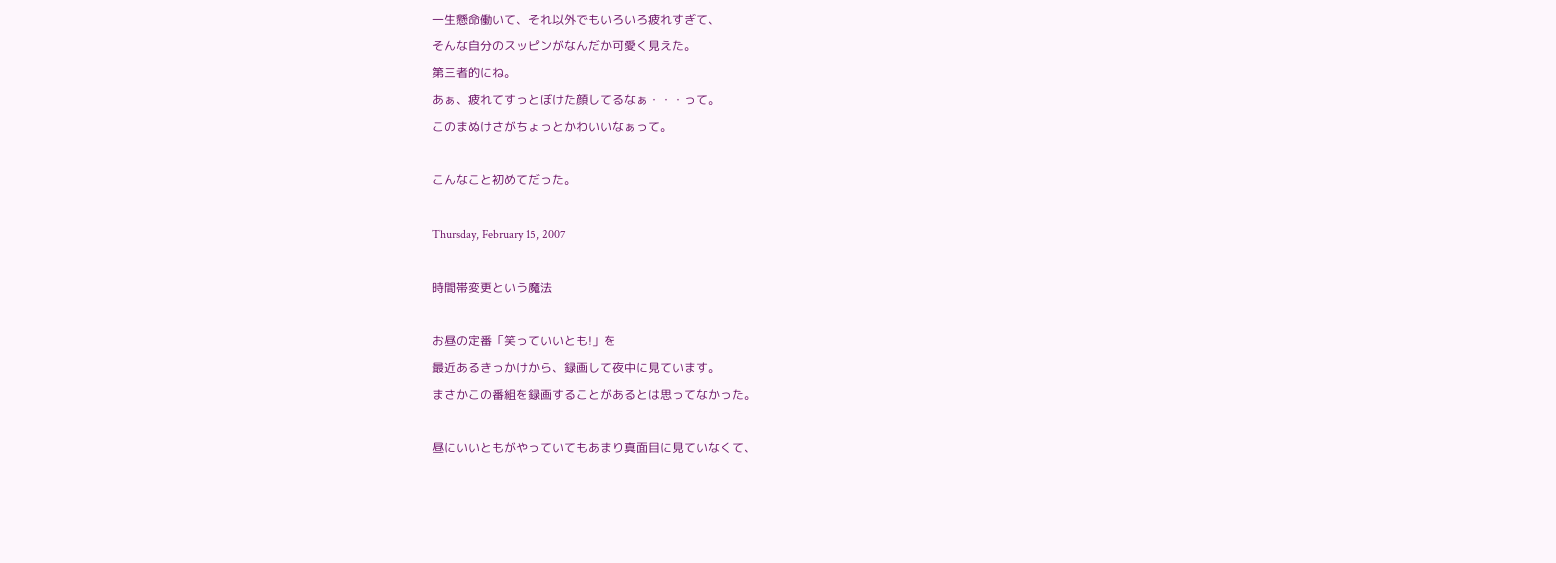一生懸命働いて、それ以外でもいろいろ疲れすぎて、
そんな自分のスッピンがなんだか可愛く見えた。
第三者的にね。
あぁ、疲れてすっとぼけた顔してるなぁ・・・って。
このまぬけさがちょっとかわいいなぁって。

こんなこと初めてだった。

Thursday, February 15, 2007

時間帯変更という魔法

お昼の定番「笑っていいとも!」を
最近あるきっかけから、録画して夜中に見ています。
まさかこの番組を録画することがあるとは思ってなかった。

昼にいいともがやっていてもあまり真面目に見ていなくて、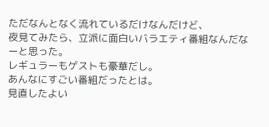ただなんとなく流れているだけなんだけど、
夜見てみたら、立派に面白いバラエティ番組なんだなーと思った。
レギュラーもゲストも豪華だし。
あんなにすごい番組だったとは。
見直したよい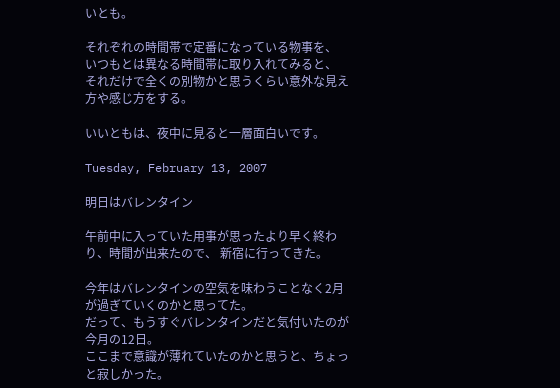いとも。

それぞれの時間帯で定番になっている物事を、
いつもとは異なる時間帯に取り入れてみると、
それだけで全くの別物かと思うくらい意外な見え方や感じ方をする。

いいともは、夜中に見ると一層面白いです。

Tuesday, February 13, 2007

明日はバレンタイン

午前中に入っていた用事が思ったより早く終わり、時間が出来たので、 新宿に行ってきた。

今年はバレンタインの空気を味わうことなく2月が過ぎていくのかと思ってた。
だって、もうすぐバレンタインだと気付いたのが今月の12日。
ここまで意識が薄れていたのかと思うと、ちょっと寂しかった。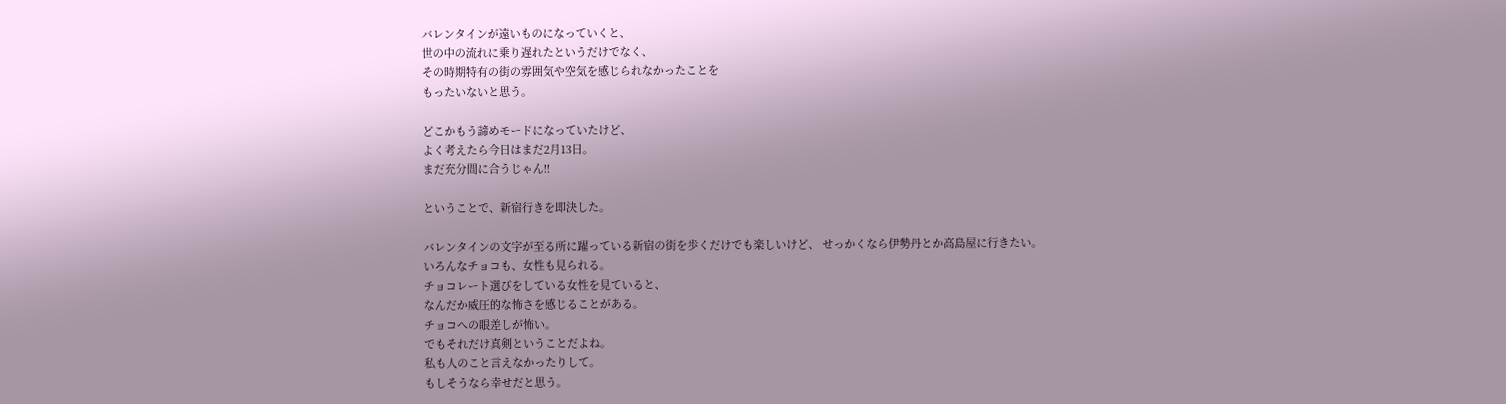バレンタインが遠いものになっていくと、
世の中の流れに乗り遅れたというだけでなく、
その時期特有の街の雰囲気や空気を感じられなかったことを
もったいないと思う。

どこかもう諦めモードになっていたけど、
よく考えたら今日はまだ2月13日。
まだ充分間に合うじゃん!!

ということで、新宿行きを即決した。

バレンタインの文字が至る所に躍っている新宿の街を歩くだけでも楽しいけど、 せっかくなら伊勢丹とか高島屋に行きたい。
いろんなチョコも、女性も見られる。
チョコレート選びをしている女性を見ていると、
なんだか威圧的な怖さを感じることがある。
チョコへの眼差しが怖い。
でもそれだけ真剣ということだよね。
私も人のこと言えなかったりして。
もしそうなら幸せだと思う。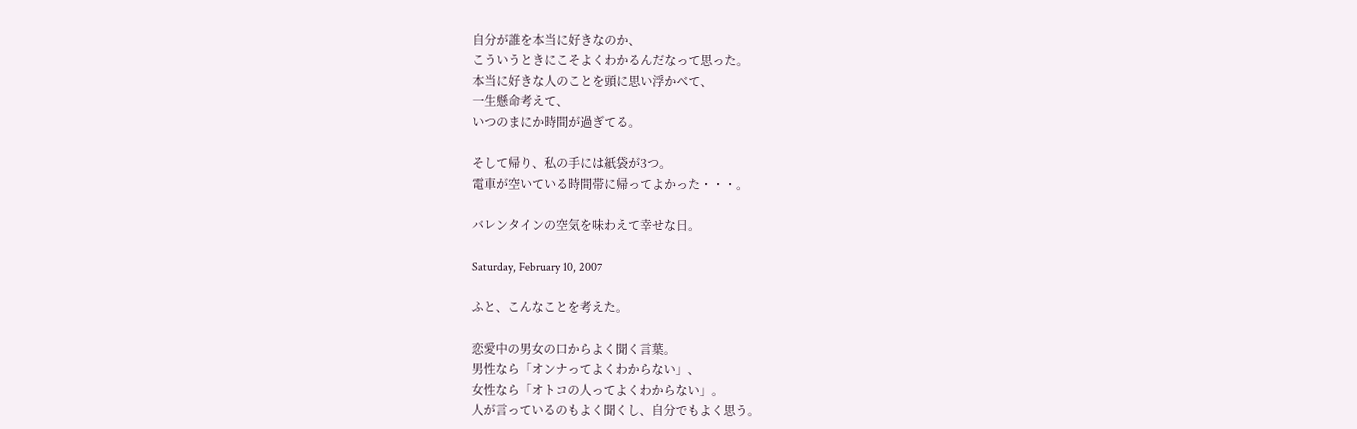自分が誰を本当に好きなのか、
こういうときにこそよくわかるんだなって思った。
本当に好きな人のことを頭に思い浮かべて、
一生懸命考えて、
いつのまにか時間が過ぎてる。

そして帰り、私の手には紙袋が3つ。
電車が空いている時間帯に帰ってよかった・・・。

バレンタインの空気を味わえて幸せな日。

Saturday, February 10, 2007

ふと、こんなことを考えた。

恋愛中の男女の口からよく聞く言葉。
男性なら「オンナってよくわからない」、
女性なら「オトコの人ってよくわからない」。
人が言っているのもよく聞くし、自分でもよく思う。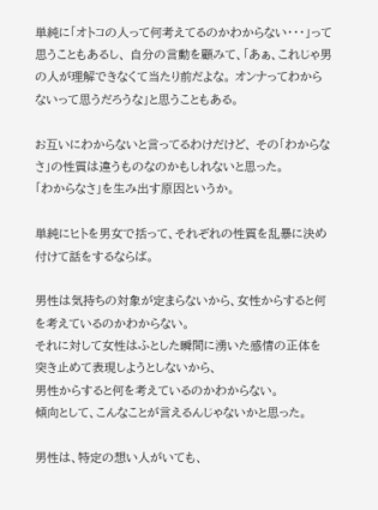単純に「オトコの人って何考えてるのかわからない・・・」って思うこともあるし、 自分の言動を顧みて、「あぁ、これじゃ男の人が理解できなくて当たり前だよな。 オンナってわからないって思うだろうな」と思うこともある。

お互いにわからないと言ってるわけだけど、 その「わからなさ」の性質は違うものなのかもしれないと思った。
「わからなさ」を生み出す原因というか。

単純にヒトを男女で括って、それぞれの性質を乱暴に決め付けて話をするならば。

男性は気持ちの対象が定まらないから、女性からすると何を考えているのかわからない。
それに対して女性はふとした瞬間に湧いた感情の正体を突き止めて表現しようとしないから、
男性からすると何を考えているのかわからない。
傾向として、こんなことが言えるんじゃないかと思った。

男性は、特定の想い人がいても、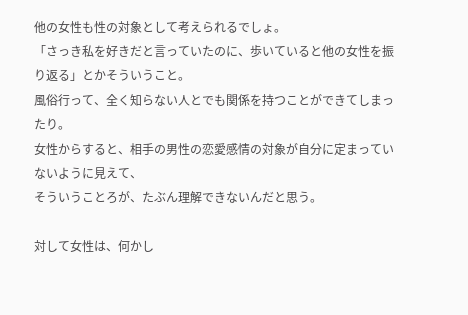他の女性も性の対象として考えられるでしょ。
「さっき私を好きだと言っていたのに、歩いていると他の女性を振り返る」とかそういうこと。
風俗行って、全く知らない人とでも関係を持つことができてしまったり。
女性からすると、相手の男性の恋愛感情の対象が自分に定まっていないように見えて、
そういうことろが、たぶん理解できないんだと思う。

対して女性は、何かし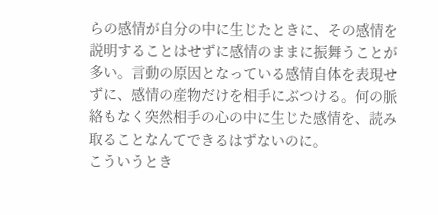らの感情が自分の中に生じたときに、その感情を説明することはせずに感情のままに振舞うことが多い。言動の原因となっている感情自体を表現せずに、感情の産物だけを相手にぶつける。何の脈絡もなく突然相手の心の中に生じた感情を、読み取ることなんてできるはずないのに。
こういうとき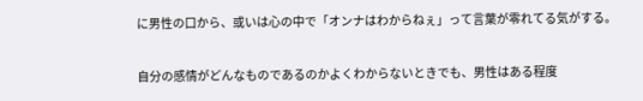に男性の口から、或いは心の中で「オンナはわからねぇ」って言葉が零れてる気がする。

自分の感情がどんなものであるのかよくわからないときでも、男性はある程度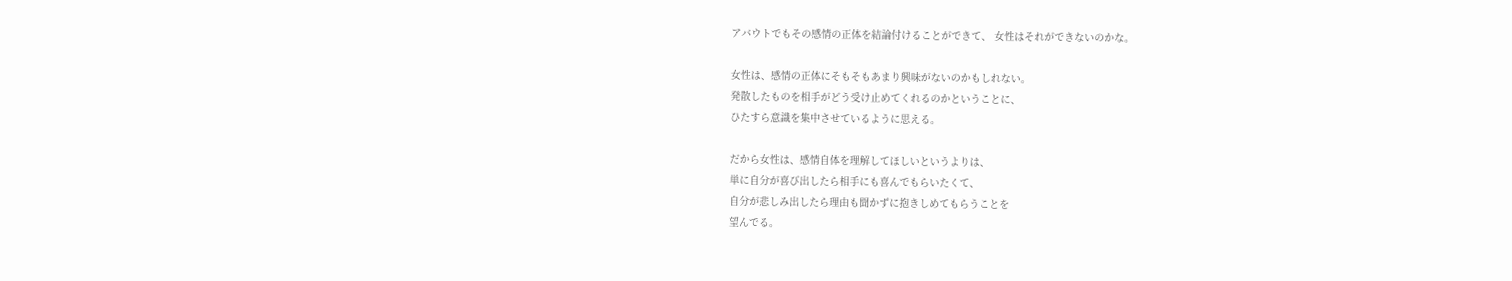アバウトでもその感情の正体を結論付けることができて、 女性はそれができないのかな。

女性は、感情の正体にそもそもあまり興味がないのかもしれない。
発散したものを相手がどう受け止めてくれるのかということに、
ひたすら意識を集中させているように思える。

だから女性は、感情自体を理解してほしいというよりは、
単に自分が喜び出したら相手にも喜んでもらいたくて、
自分が悲しみ出したら理由も聞かずに抱きしめてもらうことを
望んでる。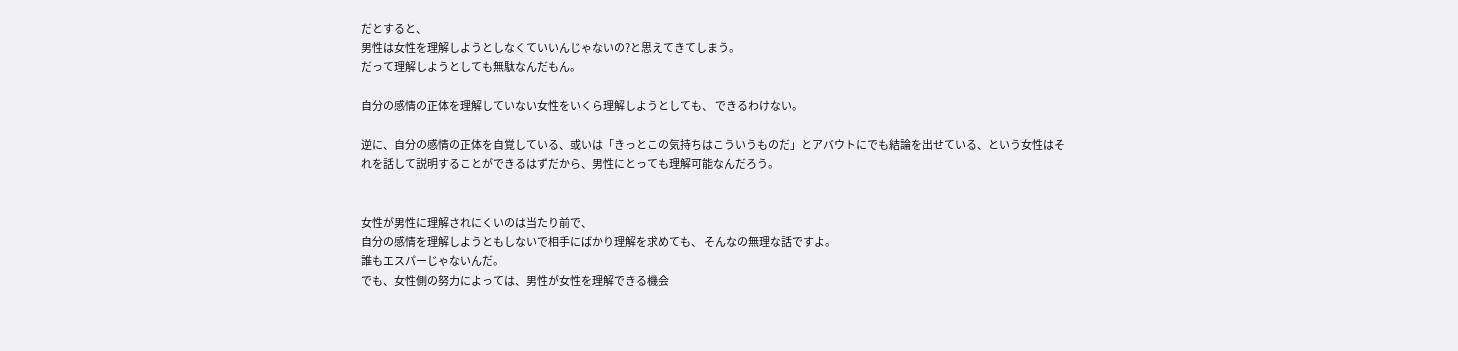だとすると、
男性は女性を理解しようとしなくていいんじゃないの?と思えてきてしまう。
だって理解しようとしても無駄なんだもん。

自分の感情の正体を理解していない女性をいくら理解しようとしても、 できるわけない。

逆に、自分の感情の正体を自覚している、或いは「きっとこの気持ちはこういうものだ」とアバウトにでも結論を出せている、という女性はそれを話して説明することができるはずだから、男性にとっても理解可能なんだろう。


女性が男性に理解されにくいのは当たり前で、
自分の感情を理解しようともしないで相手にばかり理解を求めても、 そんなの無理な話ですよ。
誰もエスパーじゃないんだ。
でも、女性側の努力によっては、男性が女性を理解できる機会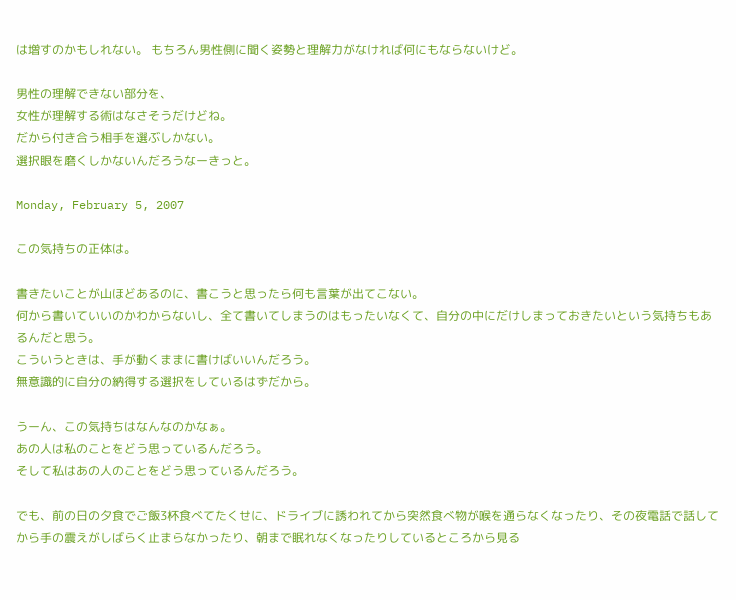は増すのかもしれない。 もちろん男性側に聞く姿勢と理解力がなければ何にもならないけど。

男性の理解できない部分を、
女性が理解する術はなさそうだけどね。
だから付き合う相手を選ぶしかない。
選択眼を磨くしかないんだろうなーきっと。

Monday, February 5, 2007

この気持ちの正体は。

書きたいことが山ほどあるのに、書こうと思ったら何も言葉が出てこない。
何から書いていいのかわからないし、全て書いてしまうのはもったいなくて、自分の中にだけしまっておきたいという気持ちもあるんだと思う。
こういうときは、手が動くままに書けばいいんだろう。
無意識的に自分の納得する選択をしているはずだから。

うーん、この気持ちはなんなのかなぁ。
あの人は私のことをどう思っているんだろう。
そして私はあの人のことをどう思っているんだろう。

でも、前の日の夕食でご飯3杯食べてたくせに、ドライブに誘われてから突然食べ物が喉を通らなくなったり、その夜電話で話してから手の震えがしばらく止まらなかったり、朝まで眠れなくなったりしているところから見る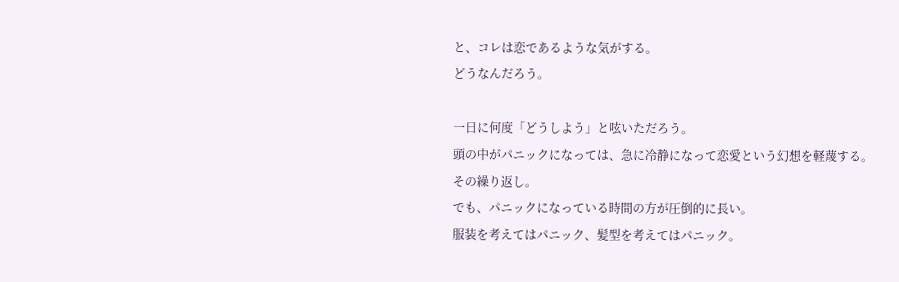と、コレは恋であるような気がする。
どうなんだろう。

一日に何度「どうしよう」と呟いただろう。
頭の中がパニックになっては、急に冷静になって恋愛という幻想を軽蔑する。
その繰り返し。
でも、パニックになっている時間の方が圧倒的に長い。
服装を考えてはパニック、髪型を考えてはパニック。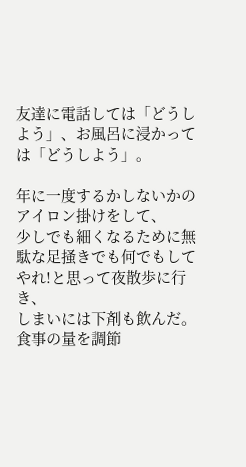友達に電話しては「どうしよう」、お風呂に浸かっては「どうしよう」。

年に一度するかしないかのアイロン掛けをして、
少しでも細くなるために無駄な足掻きでも何でもしてやれ!と思って夜散歩に行き、
しまいには下剤も飲んだ。
食事の量を調節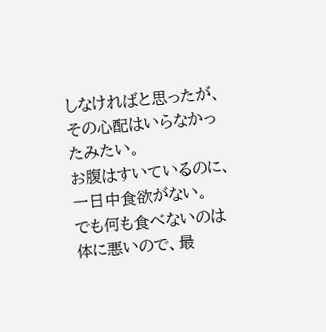しなければと思ったが、その心配はいらなかったみたい。
お腹はすいているのに、一日中食欲がない。
でも何も食べないのは体に悪いので、最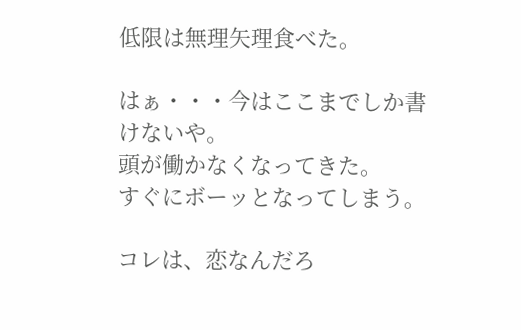低限は無理矢理食べた。

はぁ・・・今はここまでしか書けないや。
頭が働かなくなってきた。
すぐにボーッとなってしまう。

コレは、恋なんだろ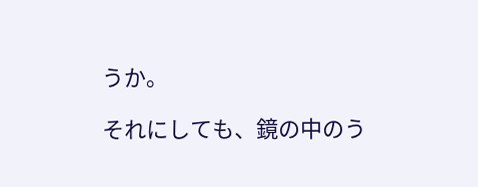うか。

それにしても、鏡の中のう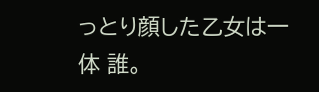っとり顔した乙女は一体 誰。